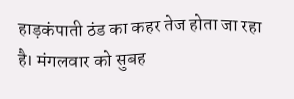हाड़कंपाती ठंड का कहर तेज होता जा रहा है। मंगलवार को सुबह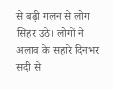से बढ़ी गलन से लोग सिहर उठे। लोगों ने अलाव के सहारे दिनभर सदी से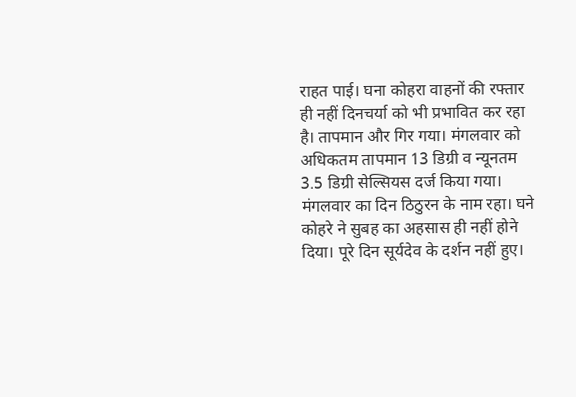राहत पाई। घना कोहरा वाहनों की रफ्तार ही नहीं दिनचर्या को भी प्रभावित कर रहा है। तापमान और गिर गया। मंगलवार को अधिकतम तापमान 13 डिग्री व न्यूनतम 3.5 डिग्री सेल्सियस दर्ज किया गया।
मंगलवार का दिन ठिठुरन के नाम रहा। घने कोहरे ने सुबह का अहसास ही नहीं होने दिया। पूरे दिन सूर्यदेव के दर्शन नहीं हुए।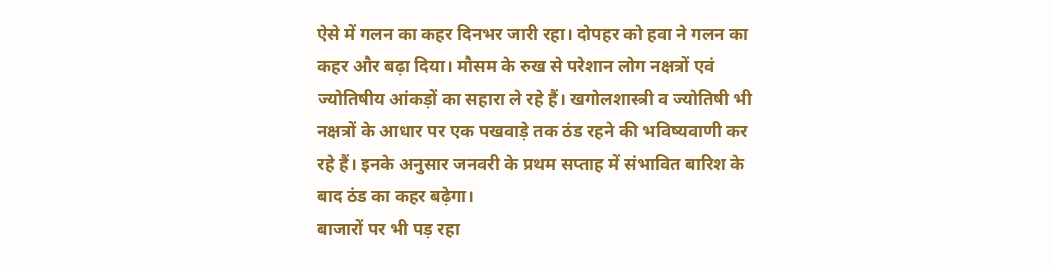ऐसे में गलन का कहर दिनभर जारी रहा। दोपहर को हवा ने गलन का कहर और बढ़ा दिया। मौसम के रुख से परेशान लोग नक्षत्रों एवं ज्योतिषीय आंकड़ों का सहारा ले रहे हैं। खगोलशास्त्री व ज्योतिषी भी नक्षत्रों के आधार पर एक पखवाड़े तक ठंड रहने की भविष्यवाणी कर रहे हैं। इनके अनुसार जनवरी के प्रथम सप्ताह में संभावित बारिश के बाद ठंड का कहर बढ़ेगा।
बाजारों पर भी पड़ रहा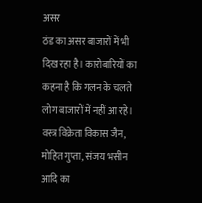असर
ठंड का असर बाजारों में भी दिख रहा है। कारोबारियों का कहना है कि गलन के चलते लोग बाजारों में नहीं आ रहे। वस्त्र विक्रेता विकास जैन, मोहित गुप्ता, संजय भसीन आदि का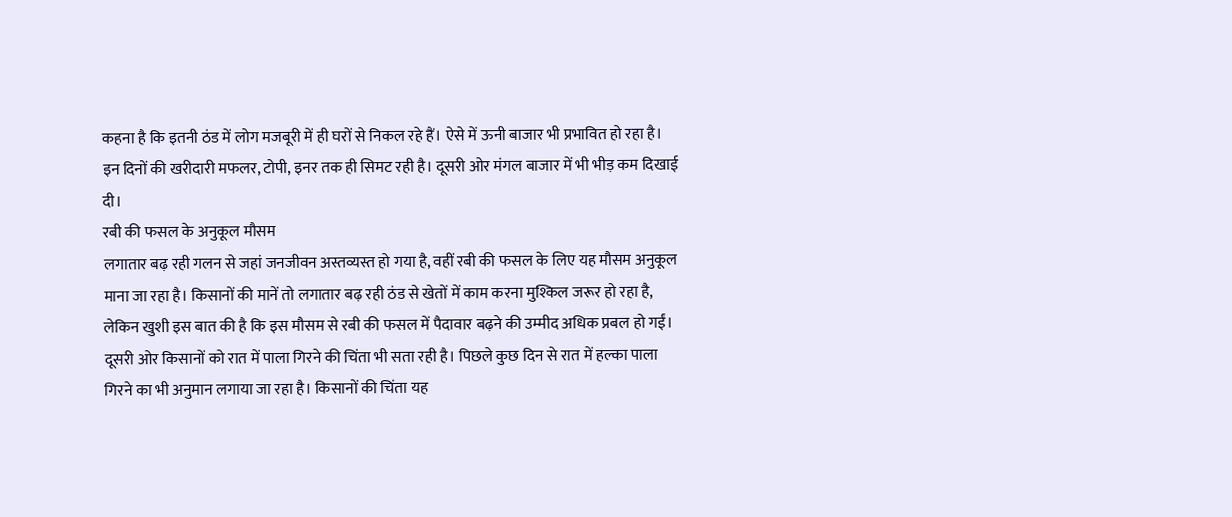कहना है कि इतनी ठंड में लोग मजबूरी में ही घरों से निकल रहे हैं। ऐसे में ऊनी बाजार भी प्रभावित हो रहा है। इन दिनों की खरीदारी मफलर, टोपी, इनर तक ही सिमट रही है। दूसरी ओर मंगल बाजार में भी भीड़ कम दिखाई दी।
रबी की फसल के अनुकूल मौसम
लगातार बढ़ रही गलन से जहां जनजीवन अस्तव्यस्त हो गया है, वहीं रबी की फसल के लिए यह मौसम अनुकूल माना जा रहा है। किसानों की मानें तो लगातार बढ़ रही ठंड से खेतों में काम करना मुश्किल जरूर हो रहा है, लेकिन खुशी इस बात की है कि इस मौसम से रबी की फसल में पैदावार बढ़ने की उम्मीद अधिक प्रबल हो गईं। दूसरी ओर किसानों को रात में पाला गिरने की चिंता भी सता रही है। पिछले कुछ दिन से रात में हल्का पाला गिरने का भी अनुमान लगाया जा रहा है। किसानों की चिंता यह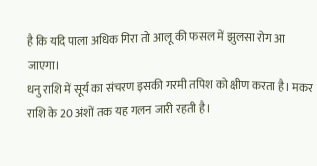है कि यदि पाला अधिक गिरा तो आलू की फसल में झुलसा रोग आ जाएगा।
धनु राशि में सूर्य का संचरण इसकी गरमी तपिश को क्षीण करता है। मकर राशि के 20 अंशों तक यह गलन जारी रहती है।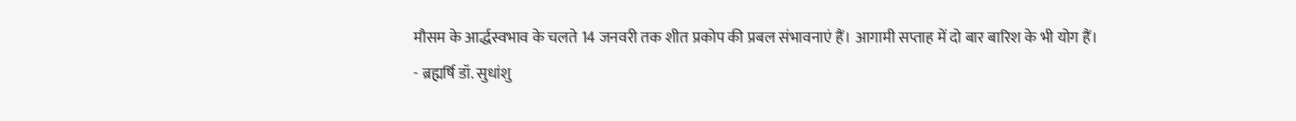मौसम के आर्द्धस्वभाव के चलते 14 जनवरी तक शीत प्रकोप की प्रबल संभावनाएं हैं। आगामी सप्ताह में दो बार बारिश के भी योग हैं।
- ब्रह्मर्षि डॉ. सुधांशु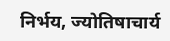निर्भय, ज्योतिषाचार्य